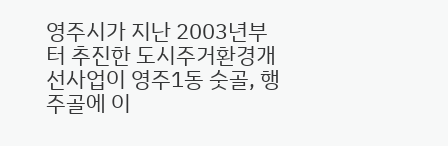영주시가 지난 2003년부터 추진한 도시주거환경개선사업이 영주1동 숫골, 행주골에 이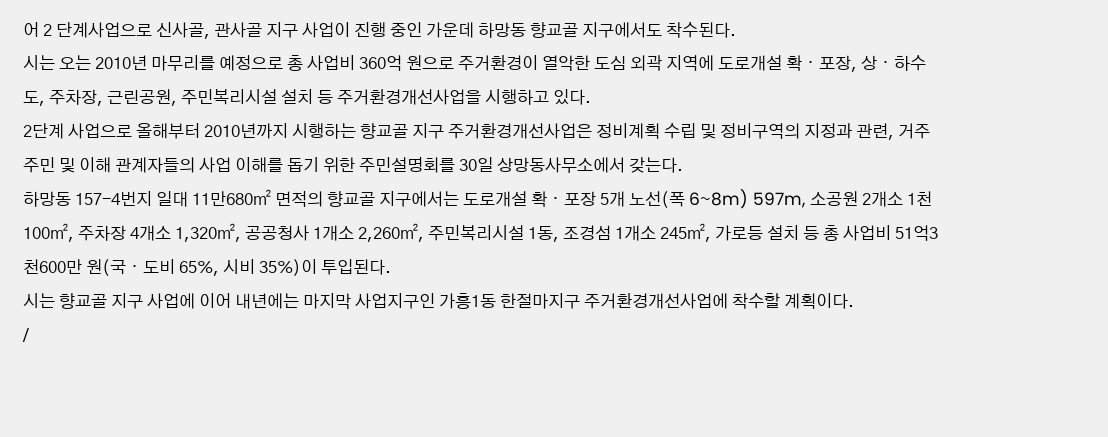어 2 단계사업으로 신사골, 관사골 지구 사업이 진행 중인 가운데 하망동 향교골 지구에서도 착수된다.
시는 오는 2010년 마무리를 예정으로 총 사업비 360억 원으로 주거환경이 열악한 도심 외곽 지역에 도로개설 확ㆍ포장, 상ㆍ하수도, 주차장, 근린공원, 주민복리시설 설치 등 주거환경개선사업을 시행하고 있다.
2단계 사업으로 올해부터 2010년까지 시행하는 향교골 지구 주거환경개선사업은 정비계획 수립 및 정비구역의 지정과 관련, 거주 주민 및 이해 관계자들의 사업 이해를 돕기 위한 주민설명회를 30일 상망동사무소에서 갖는다.
하망동 157-4번지 일대 11만680㎡ 면적의 향교골 지구에서는 도로개설 확ㆍ포장 5개 노선(폭 6∼8m) 597m, 소공원 2개소 1천100㎡, 주차장 4개소 1,320㎡, 공공청사 1개소 2,260㎡, 주민복리시설 1동, 조경섬 1개소 245㎡, 가로등 설치 등 총 사업비 51억3천600만 원(국ㆍ도비 65%, 시비 35%)이 투입된다.
시는 향교골 지구 사업에 이어 내년에는 마지막 사업지구인 가흥1동 한절마지구 주거환경개선사업에 착수할 계획이다.
/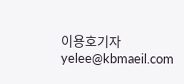이용호기자 yelee@kbmaeil.com